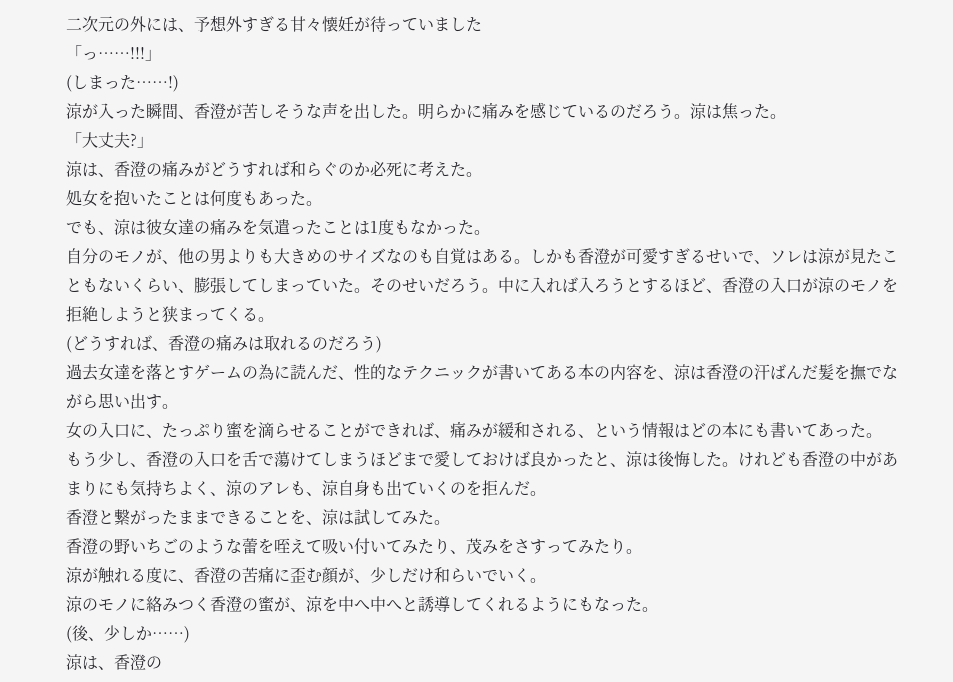二次元の外には、予想外すぎる甘々懐妊が待っていました
「っ……!!!」
(しまった……!)
涼が入った瞬間、香澄が苦しそうな声を出した。明らかに痛みを感じているのだろう。涼は焦った。
「大丈夫?」
涼は、香澄の痛みがどうすれば和らぐのか必死に考えた。
処女を抱いたことは何度もあった。
でも、涼は彼女達の痛みを気遣ったことは1度もなかった。
自分のモノが、他の男よりも大きめのサイズなのも自覚はある。しかも香澄が可愛すぎるせいで、ソレは涼が見たこともないくらい、膨張してしまっていた。そのせいだろう。中に入れば入ろうとするほど、香澄の入口が涼のモノを拒絶しようと狭まってくる。
(どうすれば、香澄の痛みは取れるのだろう)
過去女達を落とすゲームの為に読んだ、性的なテクニックが書いてある本の内容を、涼は香澄の汗ばんだ髪を撫でながら思い出す。
女の入口に、たっぷり蜜を滴らせることができれば、痛みが緩和される、という情報はどの本にも書いてあった。
もう少し、香澄の入口を舌で蕩けてしまうほどまで愛しておけば良かったと、涼は後悔した。けれども香澄の中があまりにも気持ちよく、涼のアレも、涼自身も出ていくのを拒んだ。
香澄と繋がったままできることを、涼は試してみた。
香澄の野いちごのような蕾を咥えて吸い付いてみたり、茂みをさすってみたり。
涼が触れる度に、香澄の苦痛に歪む顔が、少しだけ和らいでいく。
涼のモノに絡みつく香澄の蜜が、涼を中へ中へと誘導してくれるようにもなった。
(後、少しか……)
涼は、香澄の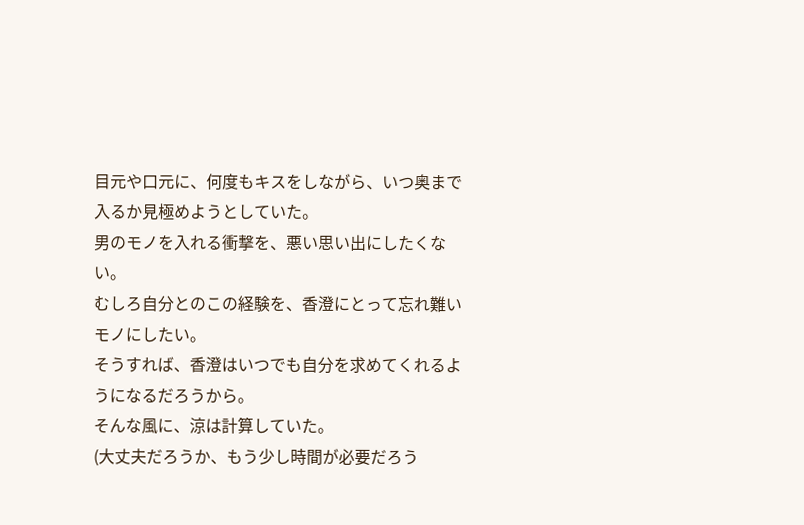目元や口元に、何度もキスをしながら、いつ奥まで入るか見極めようとしていた。
男のモノを入れる衝撃を、悪い思い出にしたくない。
むしろ自分とのこの経験を、香澄にとって忘れ難いモノにしたい。
そうすれば、香澄はいつでも自分を求めてくれるようになるだろうから。
そんな風に、涼は計算していた。
(大丈夫だろうか、もう少し時間が必要だろう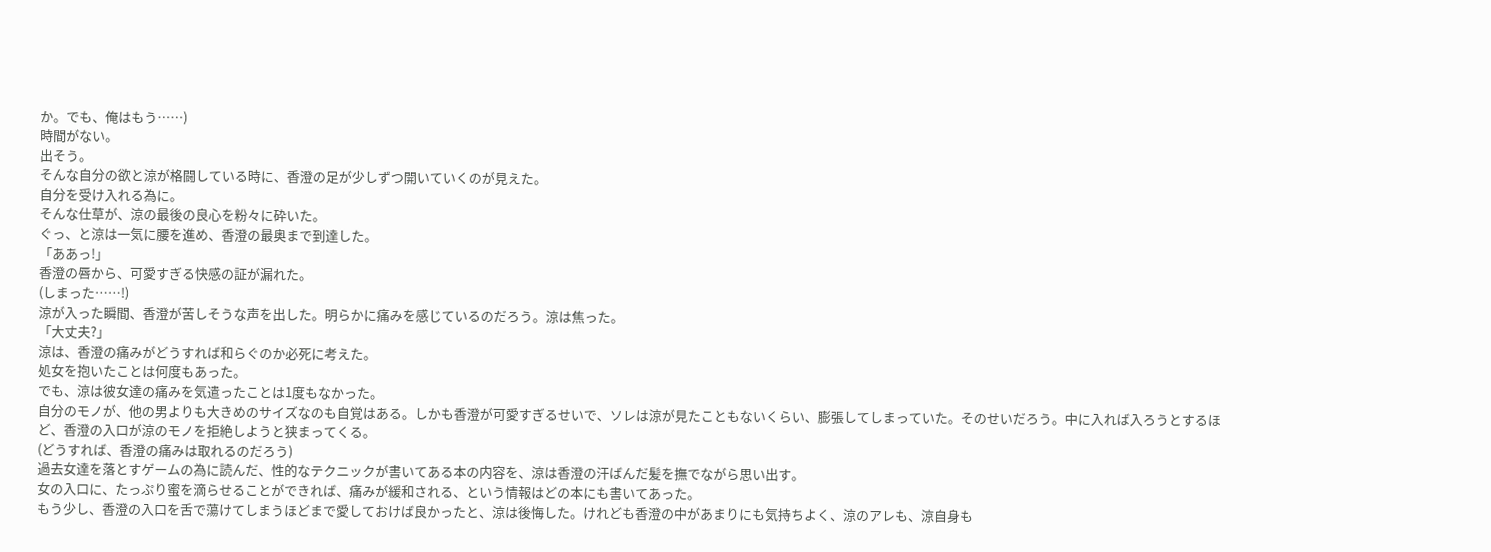か。でも、俺はもう……)
時間がない。
出そう。
そんな自分の欲と涼が格闘している時に、香澄の足が少しずつ開いていくのが見えた。
自分を受け入れる為に。
そんな仕草が、涼の最後の良心を粉々に砕いた。
ぐっ、と涼は一気に腰を進め、香澄の最奥まで到達した。
「ああっ!」
香澄の唇から、可愛すぎる快感の証が漏れた。
(しまった……!)
涼が入った瞬間、香澄が苦しそうな声を出した。明らかに痛みを感じているのだろう。涼は焦った。
「大丈夫?」
涼は、香澄の痛みがどうすれば和らぐのか必死に考えた。
処女を抱いたことは何度もあった。
でも、涼は彼女達の痛みを気遣ったことは1度もなかった。
自分のモノが、他の男よりも大きめのサイズなのも自覚はある。しかも香澄が可愛すぎるせいで、ソレは涼が見たこともないくらい、膨張してしまっていた。そのせいだろう。中に入れば入ろうとするほど、香澄の入口が涼のモノを拒絶しようと狭まってくる。
(どうすれば、香澄の痛みは取れるのだろう)
過去女達を落とすゲームの為に読んだ、性的なテクニックが書いてある本の内容を、涼は香澄の汗ばんだ髪を撫でながら思い出す。
女の入口に、たっぷり蜜を滴らせることができれば、痛みが緩和される、という情報はどの本にも書いてあった。
もう少し、香澄の入口を舌で蕩けてしまうほどまで愛しておけば良かったと、涼は後悔した。けれども香澄の中があまりにも気持ちよく、涼のアレも、涼自身も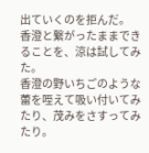出ていくのを拒んだ。
香澄と繋がったままできることを、涼は試してみた。
香澄の野いちごのような蕾を咥えて吸い付いてみたり、茂みをさすってみたり。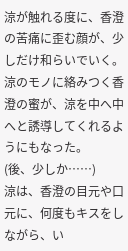涼が触れる度に、香澄の苦痛に歪む顔が、少しだけ和らいでいく。
涼のモノに絡みつく香澄の蜜が、涼を中へ中へと誘導してくれるようにもなった。
(後、少しか……)
涼は、香澄の目元や口元に、何度もキスをしながら、い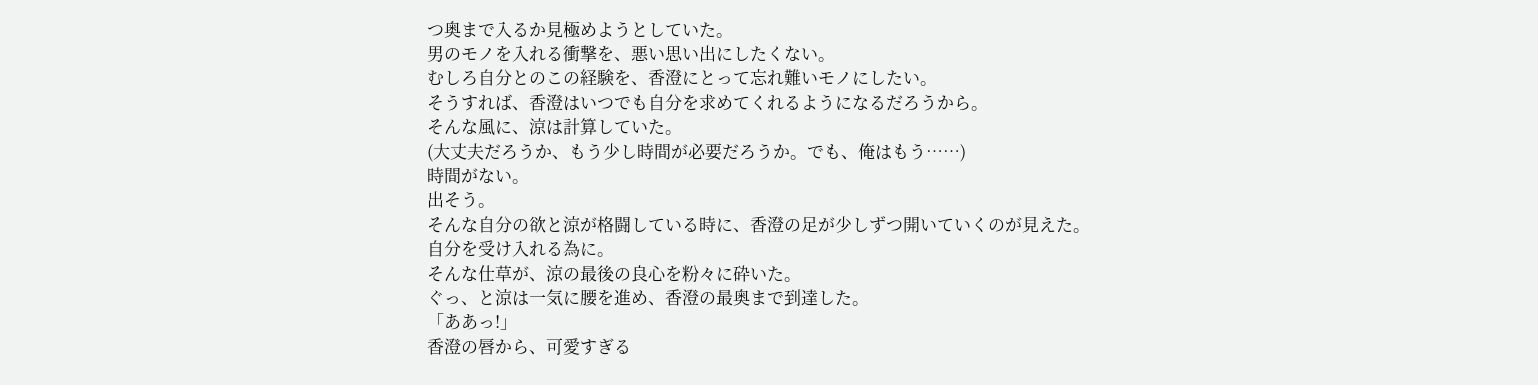つ奥まで入るか見極めようとしていた。
男のモノを入れる衝撃を、悪い思い出にしたくない。
むしろ自分とのこの経験を、香澄にとって忘れ難いモノにしたい。
そうすれば、香澄はいつでも自分を求めてくれるようになるだろうから。
そんな風に、涼は計算していた。
(大丈夫だろうか、もう少し時間が必要だろうか。でも、俺はもう……)
時間がない。
出そう。
そんな自分の欲と涼が格闘している時に、香澄の足が少しずつ開いていくのが見えた。
自分を受け入れる為に。
そんな仕草が、涼の最後の良心を粉々に砕いた。
ぐっ、と涼は一気に腰を進め、香澄の最奥まで到達した。
「ああっ!」
香澄の唇から、可愛すぎる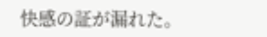快感の証が漏れた。